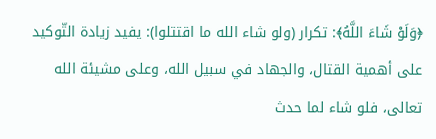﴿وَلَوْ شَاءَ اللَّهُ﴾: تكرار (ولو شاء الله ما اقتتلوا): يفيد زيادة التّوكيد على أهمية القتال، والجهاد في سبيل الله، وعلى مشيئة الله تعالى، فلو شاء لما حدث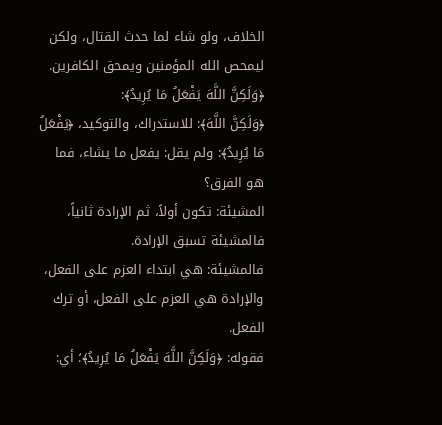الخلاف، ولو شاء لما حدث القتال، ولكن ليمحص الله المؤمنين ويمحق الكافرين.
﴿وَلَكِنَّ اللَّهَ يَفْعَلُ مَا يُرِيدُ﴾:
﴿وَلَكِنَّ اللَّهَ﴾: للاستدراك، والتوكيد، ﴿يَفْعَلُ مَا يُرِيدُ﴾: ولم يقل: يفعل ما يشاء، فما هو الفرق؟
المشيئة: تكون أولاً، ثم الإرادة ثانياً، فالمشيئة تسبق الإرادة.
فالمشيئة: هي ابتداء العزم على الفعل، والإرادة هي العزم على الفعل، أو ترك الفعل.
فقوله: ﴿وَلَكِنَّ اللَّهَ يَفْعَلُ مَا يُرِيدُ﴾؛ أي: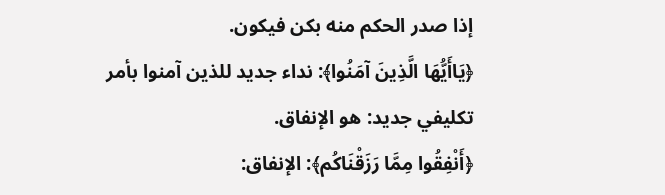إذا صدر الحكم منه بكن فيكون.
﴿يَاأَيُّهَا الَّذِينَ آمَنُوا﴾: نداء جديد للذين آمنوا بأمر تكليفي جديد: هو الإنفاق.
﴿أَنْفِقُوا مِمَّا رَزَقْنَاكُم﴾: الإنفاق: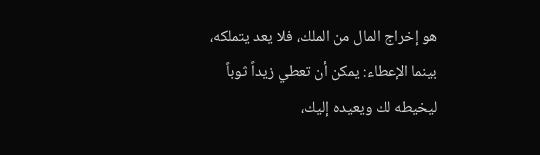هو إخراج المال من الملك، فلا يعد يتملكه، بينما الإعطاء: يمكن أن تعطي زيداً ثوباً ليخيطه لك ويعيده إليك،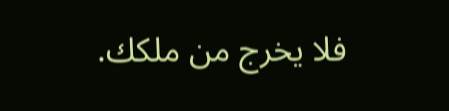فلا يخرج من ملكك.